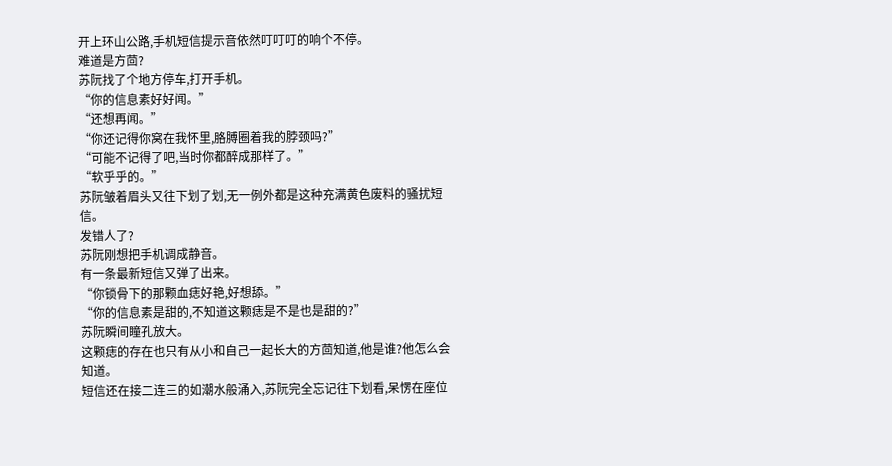开上环山公路,手机短信提示音依然叮叮叮的响个不停。
难道是方茴?
苏阮找了个地方停车,打开手机。
“你的信息素好好闻。”
“还想再闻。”
“你还记得你窝在我怀里,胳膊圈着我的脖颈吗?”
“可能不记得了吧,当时你都醉成那样了。”
“软乎乎的。”
苏阮皱着眉头又往下划了划,无一例外都是这种充满黄色废料的骚扰短信。
发错人了?
苏阮刚想把手机调成静音。
有一条最新短信又弹了出来。
“你锁骨下的那颗血痣好艳,好想舔。”
“你的信息素是甜的,不知道这颗痣是不是也是甜的?”
苏阮瞬间瞳孔放大。
这颗痣的存在也只有从小和自己一起长大的方茴知道,他是谁?他怎么会知道。
短信还在接二连三的如潮水般涌入,苏阮完全忘记往下划看,呆愣在座位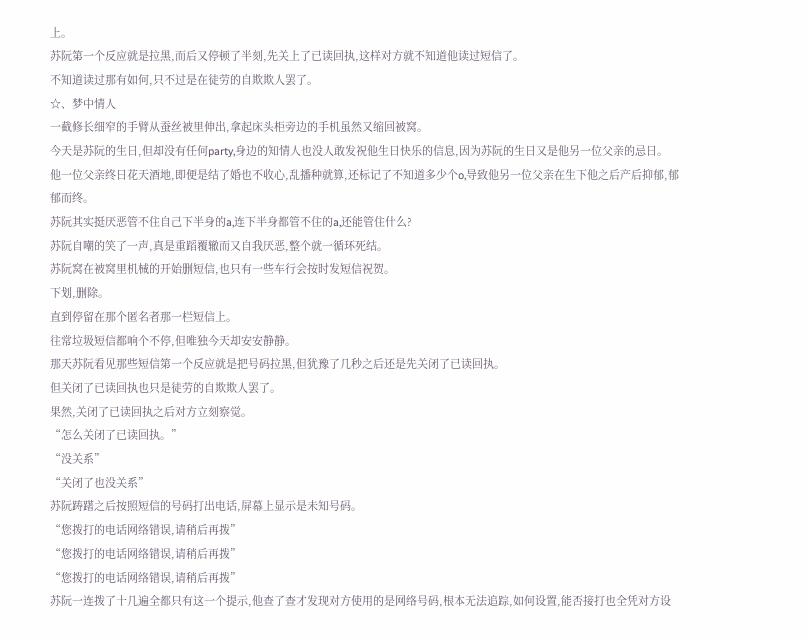上。
苏阮第一个反应就是拉黑,而后又停顿了半刻,先关上了已读回执,这样对方就不知道他读过短信了。
不知道读过那有如何,只不过是在徒劳的自欺欺人罢了。
☆、梦中情人
一截修长细窄的手臂从蚕丝被里伸出,拿起床头柜旁边的手机虽然又缩回被窝。
今天是苏阮的生日,但却没有任何party,身边的知情人也没人敢发祝他生日快乐的信息,因为苏阮的生日又是他另一位父亲的忌日。
他一位父亲终日花天酒地,即便是结了婚也不收心,乱播种就算,还标记了不知道多少个o,导致他另一位父亲在生下他之后产后抑郁,郁郁而终。
苏阮其实挺厌恶管不住自己下半身的a,连下半身都管不住的a,还能管住什么?
苏阮自嘲的笑了一声,真是重蹈覆辙而又自我厌恶,整个就一循环死结。
苏阮窝在被窝里机械的开始删短信,也只有一些车行会按时发短信祝贺。
下划,删除。
直到停留在那个匿名者那一栏短信上。
往常垃圾短信都响个不停,但唯独今天却安安静静。
那天苏阮看见那些短信第一个反应就是把号码拉黑,但犹豫了几秒之后还是先关闭了已读回执。
但关闭了已读回执也只是徒劳的自欺欺人罢了。
果然,关闭了已读回执之后对方立刻察觉。
“怎么关闭了已读回执。”
“没关系”
“关闭了也没关系”
苏阮踌躇之后按照短信的号码打出电话,屏幕上显示是未知号码。
“您拨打的电话网络错误,请稍后再拨”
“您拨打的电话网络错误,请稍后再拨”
“您拨打的电话网络错误,请稍后再拨”
苏阮一连拨了十几遍全都只有这一个提示,他查了查才发现对方使用的是网络号码,根本无法追踪,如何设置,能否接打也全凭对方设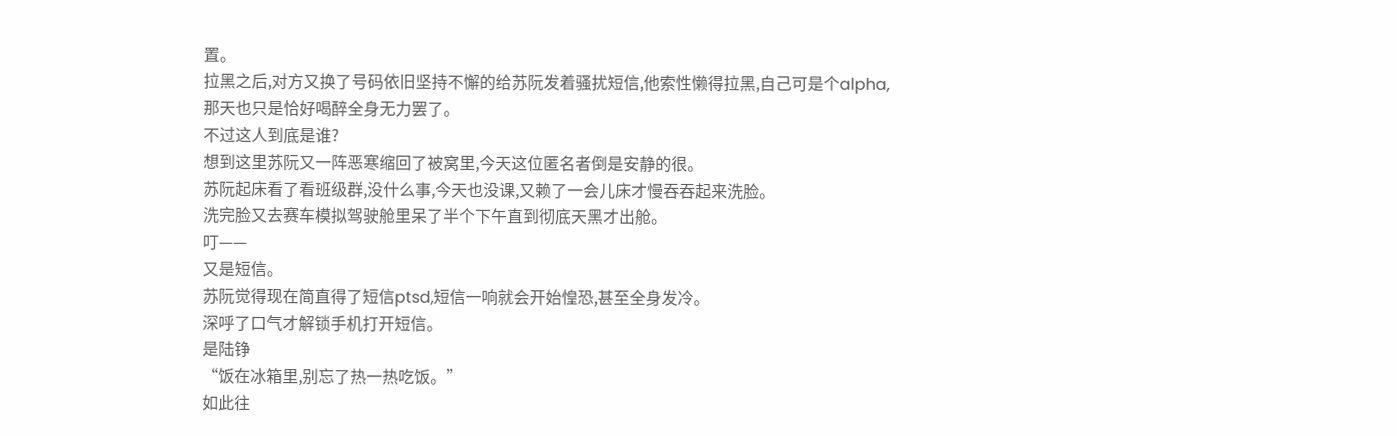置。
拉黑之后,对方又换了号码依旧坚持不懈的给苏阮发着骚扰短信,他索性懒得拉黑,自己可是个alpha,那天也只是恰好喝醉全身无力罢了。
不过这人到底是谁?
想到这里苏阮又一阵恶寒缩回了被窝里,今天这位匿名者倒是安静的很。
苏阮起床看了看班级群,没什么事,今天也没课,又赖了一会儿床才慢吞吞起来洗脸。
洗完脸又去赛车模拟驾驶舱里呆了半个下午直到彻底天黑才出舱。
叮——
又是短信。
苏阮觉得现在简直得了短信ptsd,短信一响就会开始惶恐,甚至全身发冷。
深呼了口气才解锁手机打开短信。
是陆铮
“饭在冰箱里,别忘了热一热吃饭。”
如此往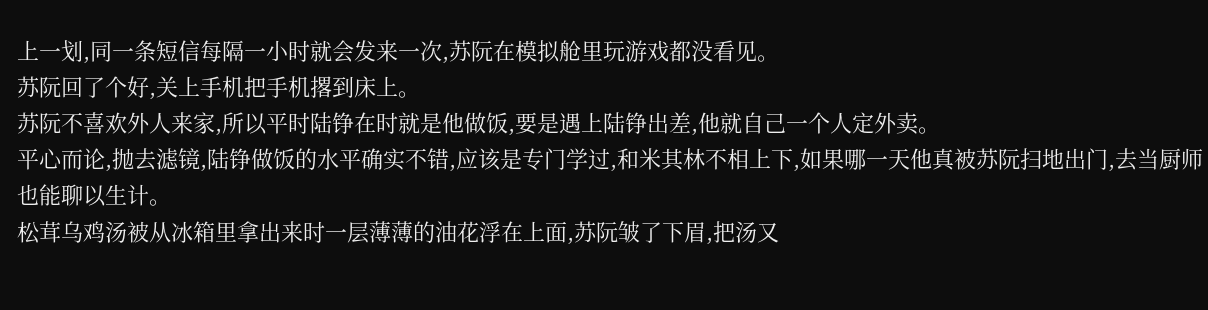上一划,同一条短信每隔一小时就会发来一次,苏阮在模拟舱里玩游戏都没看见。
苏阮回了个好,关上手机把手机撂到床上。
苏阮不喜欢外人来家,所以平时陆铮在时就是他做饭,要是遇上陆铮出差,他就自己一个人定外卖。
平心而论,抛去滤镜,陆铮做饭的水平确实不错,应该是专门学过,和米其林不相上下,如果哪一天他真被苏阮扫地出门,去当厨师也能聊以生计。
松茸乌鸡汤被从冰箱里拿出来时一层薄薄的油花浮在上面,苏阮皱了下眉,把汤又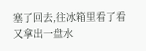塞了回去,往冰箱里看了看又拿出一盘水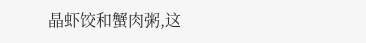晶虾饺和蟹肉粥,这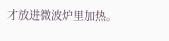才放进微波炉里加热。